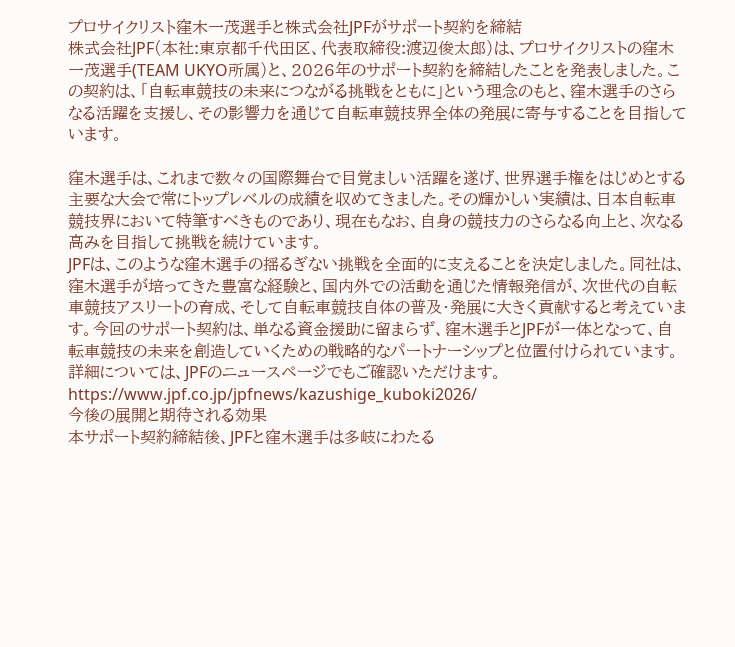プロサイクリスト窪木一茂選手と株式会社JPFがサポート契約を締結
株式会社JPF(本社:東京都千代田区、代表取締役:渡辺俊太郎)は、プロサイクリストの窪木一茂選手(TEAM UKYO所属)と、2026年のサポート契約を締結したことを発表しました。この契約は、「自転車競技の未来につながる挑戦をともに」という理念のもと、窪木選手のさらなる活躍を支援し、その影響力を通じて自転車競技界全体の発展に寄与することを目指しています。

窪木選手は、これまで数々の国際舞台で目覚ましい活躍を遂げ、世界選手権をはじめとする主要な大会で常にトップレベルの成績を収めてきました。その輝かしい実績は、日本自転車競技界において特筆すべきものであり、現在もなお、自身の競技力のさらなる向上と、次なる高みを目指して挑戦を続けています。
JPFは、このような窪木選手の揺るぎない挑戦を全面的に支えることを決定しました。同社は、窪木選手が培ってきた豊富な経験と、国内外での活動を通じた情報発信が、次世代の自転車競技アスリートの育成、そして自転車競技自体の普及・発展に大きく貢献すると考えています。今回のサポート契約は、単なる資金援助に留まらず、窪木選手とJPFが一体となって、自転車競技の未来を創造していくための戦略的なパートナーシップと位置付けられています。
詳細については、JPFのニュースページでもご確認いただけます。
https://www.jpf.co.jp/jpfnews/kazushige_kuboki2026/
今後の展開と期待される効果
本サポート契約締結後、JPFと窪木選手は多岐にわたる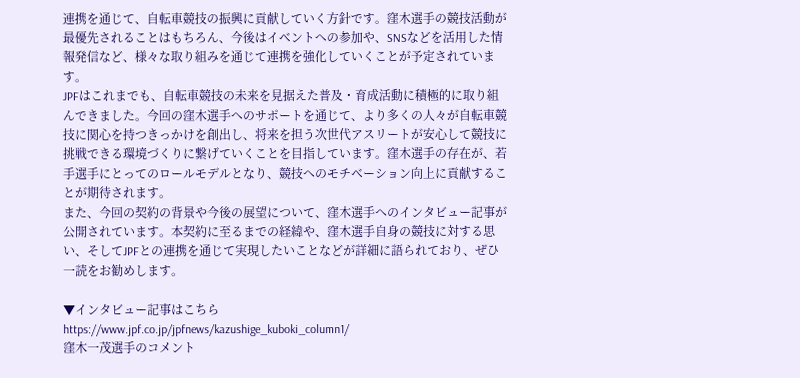連携を通じて、自転車競技の振興に貢献していく方針です。窪木選手の競技活動が最優先されることはもちろん、今後はイベントへの参加や、SNSなどを活用した情報発信など、様々な取り組みを通じて連携を強化していくことが予定されています。
JPFはこれまでも、自転車競技の未来を見据えた普及・育成活動に積極的に取り組んできました。今回の窪木選手へのサポートを通じて、より多くの人々が自転車競技に関心を持つきっかけを創出し、将来を担う次世代アスリートが安心して競技に挑戦できる環境づくりに繋げていくことを目指しています。窪木選手の存在が、若手選手にとってのロールモデルとなり、競技へのモチベーション向上に貢献することが期待されます。
また、今回の契約の背景や今後の展望について、窪木選手へのインタビュー記事が公開されています。本契約に至るまでの経緯や、窪木選手自身の競技に対する思い、そしてJPFとの連携を通じて実現したいことなどが詳細に語られており、ぜひ一読をお勧めします。

▼インタビュー記事はこちら
https://www.jpf.co.jp/jpfnews/kazushige_kuboki_column1/
窪木一茂選手のコメント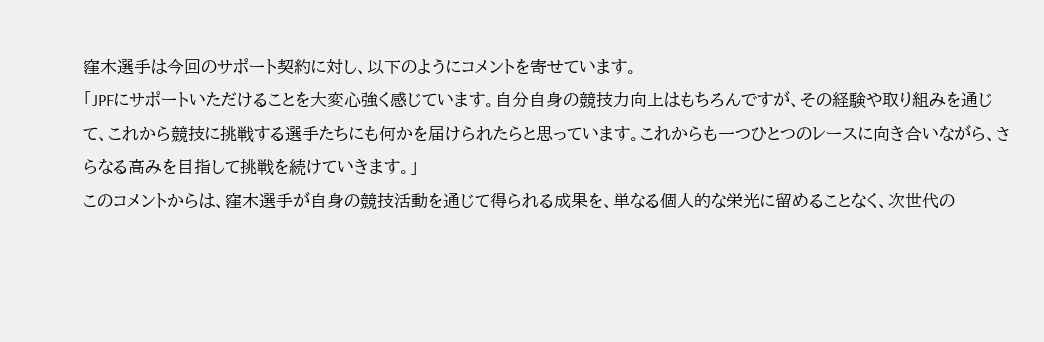窪木選手は今回のサポート契約に対し、以下のようにコメントを寄せています。
「JPFにサポートいただけることを大変心強く感じています。自分自身の競技力向上はもちろんですが、その経験や取り組みを通じて、これから競技に挑戦する選手たちにも何かを届けられたらと思っています。これからも一つひとつのレースに向き合いながら、さらなる高みを目指して挑戦を続けていきます。」
このコメントからは、窪木選手が自身の競技活動を通じて得られる成果を、単なる個人的な栄光に留めることなく、次世代の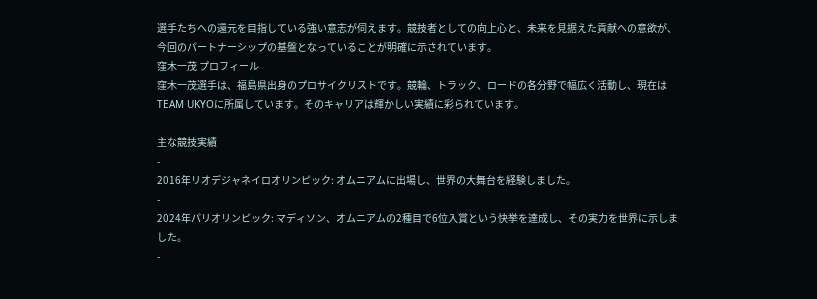選手たちへの還元を目指している強い意志が伺えます。競技者としての向上心と、未来を見据えた貢献への意欲が、今回のパートナーシップの基盤となっていることが明確に示されています。
窪木一茂 プロフィール
窪木一茂選手は、福島県出身のプロサイクリストです。競輪、トラック、ロードの各分野で幅広く活動し、現在はTEAM UKYOに所属しています。そのキャリアは輝かしい実績に彩られています。

主な競技実績
-
2016年リオデジャネイロオリンピック: オムニアムに出場し、世界の大舞台を経験しました。
-
2024年パリオリンピック: マディソン、オムニアムの2種目で6位入賞という快挙を達成し、その実力を世界に示しました。
-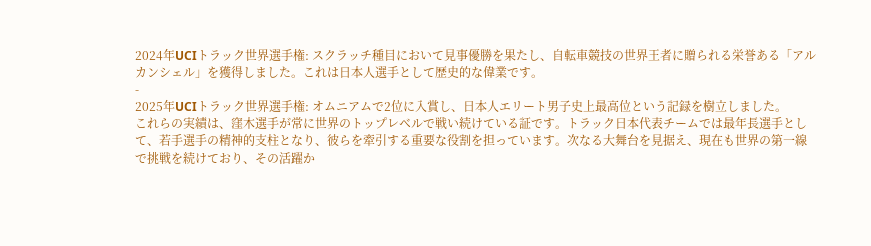2024年UCIトラック世界選手権: スクラッチ種目において見事優勝を果たし、自転車競技の世界王者に贈られる栄誉ある「アルカンシェル」を獲得しました。これは日本人選手として歴史的な偉業です。
-
2025年UCIトラック世界選手権: オムニアムで2位に入賞し、日本人エリート男子史上最高位という記録を樹立しました。
これらの実績は、窪木選手が常に世界のトップレベルで戦い続けている証です。トラック日本代表チームでは最年長選手として、若手選手の精神的支柱となり、彼らを牽引する重要な役割を担っています。次なる大舞台を見据え、現在も世界の第一線で挑戦を続けており、その活躍か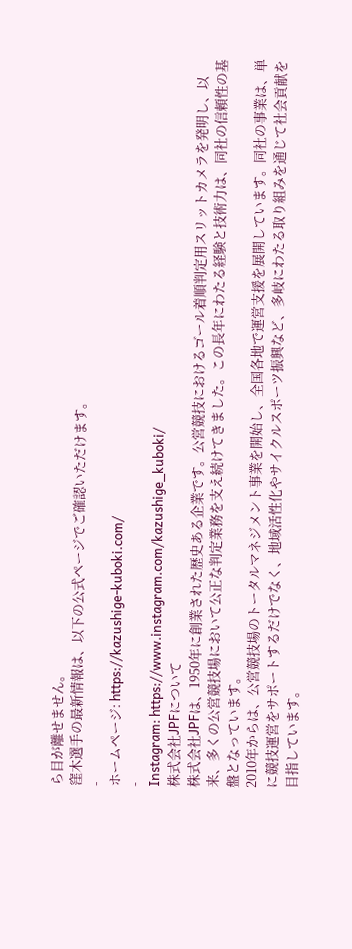ら目が離せません。
窪木選手の最新情報は、以下の公式ページでご確認いただけます。
-
ホームページ: https://kazushige-kuboki.com/
-
Instagram: https://www.instagram.com/kazushige_kuboki/
株式会社JPFについて
株式会社JPFは、1950年に創業された歴史ある企業です。公営競技におけるゴール着順判定用スリットカメラを発明し、以来、多くの公営競技場において公正な判定業務を支え続けてきました。この長年にわたる経験と技術力は、同社の信頼性の基盤となっています。
2010年からは、公営競技場のトータルマネジメント事業を開始し、全国各地で運営支援を展開しています。同社の事業は、単に競技運営をサポートするだけでなく、地域活性化やサイクルスポーツ振興など、多岐にわたる取り組みを通じて社会貢献を目指しています。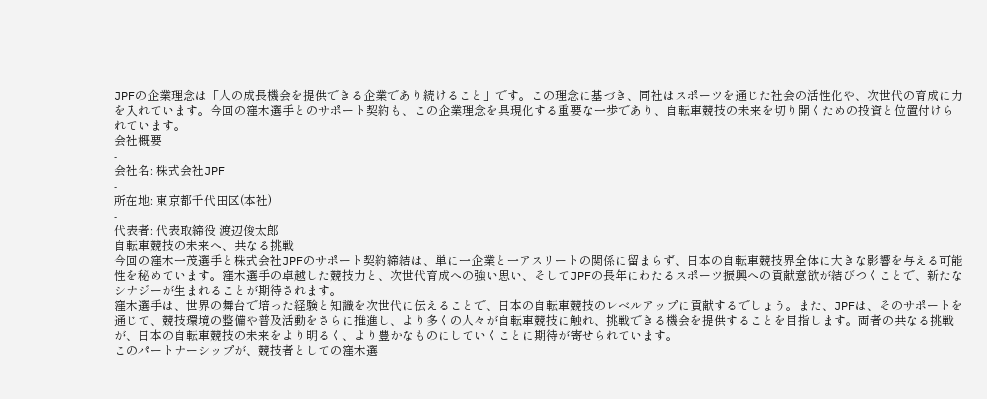JPFの企業理念は「人の成長機会を提供できる企業であり続けること」です。この理念に基づき、同社はスポーツを通じた社会の活性化や、次世代の育成に力を入れています。今回の窪木選手とのサポート契約も、この企業理念を具現化する重要な一歩であり、自転車競技の未来を切り開くための投資と位置付けられています。
会社概要
-
会社名: 株式会社JPF
-
所在地: 東京都千代田区(本社)
-
代表者: 代表取締役 渡辺俊太郎
自転車競技の未来へ、共なる挑戦
今回の窪木一茂選手と株式会社JPFのサポート契約締結は、単に一企業と一アスリートの関係に留まらず、日本の自転車競技界全体に大きな影響を与える可能性を秘めています。窪木選手の卓越した競技力と、次世代育成への強い思い、そしてJPFの長年にわたるスポーツ振興への貢献意欲が結びつくことで、新たなシナジーが生まれることが期待されます。
窪木選手は、世界の舞台で培った経験と知識を次世代に伝えることで、日本の自転車競技のレベルアップに貢献するでしょう。また、JPFは、そのサポートを通じて、競技環境の整備や普及活動をさらに推進し、より多くの人々が自転車競技に触れ、挑戦できる機会を提供することを目指します。両者の共なる挑戦が、日本の自転車競技の未来をより明るく、より豊かなものにしていくことに期待が寄せられています。
このパートナーシップが、競技者としての窪木選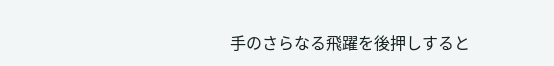手のさらなる飛躍を後押しすると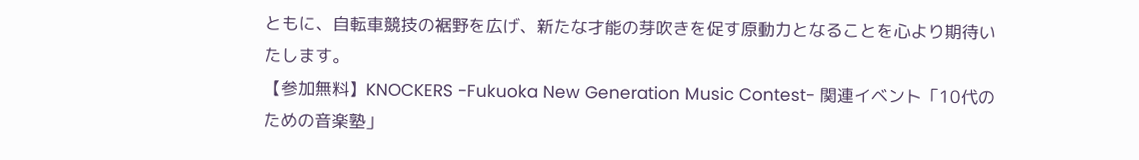ともに、自転車競技の裾野を広げ、新たな才能の芽吹きを促す原動力となることを心より期待いたします。
【参加無料】KNOCKERS -Fukuoka New Generation Music Contest- 関連イベント「10代のための音楽塾」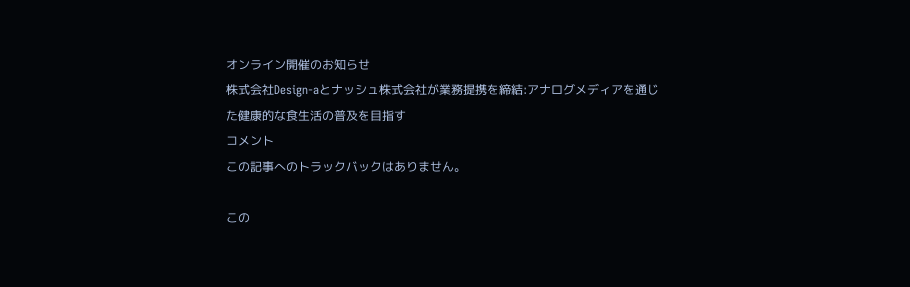オンライン開催のお知らせ
株式会社Design-aとナッシュ株式会社が業務提携を締結:アナログメディアを通じた健康的な食生活の普及を目指す
コメント
この記事へのトラックバックはありません。

この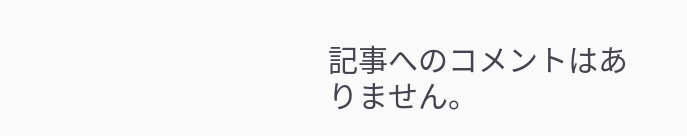記事へのコメントはありません。